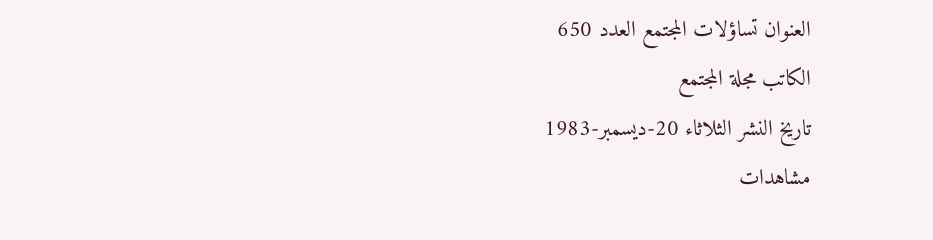العنوان تساؤلات المجتمع العدد 650
الكاتب مجلة المجتمع
تاريخ النشر الثلاثاء 20-ديسمبر-1983
مشاهدات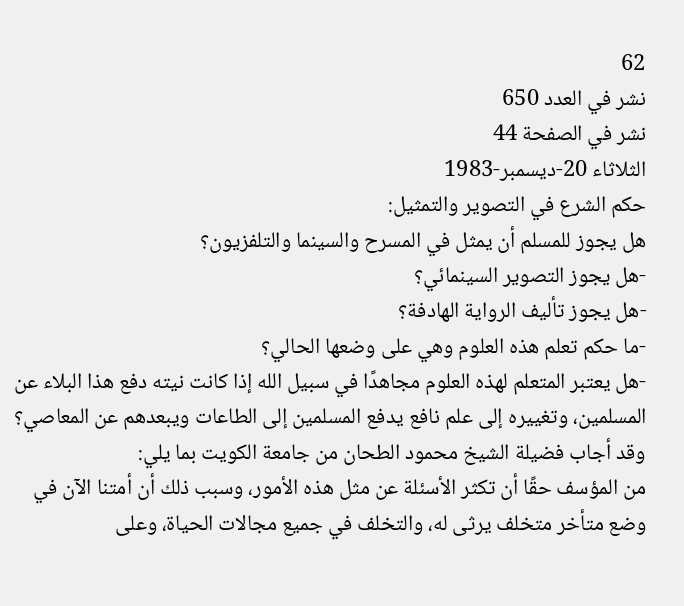62
نشر في العدد 650
نشر في الصفحة 44
الثلاثاء 20-ديسمبر-1983
حكم الشرع في التصوير والتمثيل:
هل يجوز للمسلم أن يمثل في المسرح والسينما والتلفزيون؟
-هل يجوز التصوير السينمائي؟
-هل يجوز تأليف الرواية الهادفة؟
-ما حكم تعلم هذه العلوم وهي على وضعها الحالي؟
-هل يعتبر المتعلم لهذه العلوم مجاهدًا في سبيل الله إذا كانت نيته دفع هذا البلاء عن المسلمين، وتغييره إلى علم نافع يدفع المسلمين إلى الطاعات ويبعدهم عن المعاصي؟
وقد أجاب فضيلة الشيخ محمود الطحان من جامعة الكويت بما يلي:
من المؤسف حقًا أن تكثر الأسئلة عن مثل هذه الأمور، وسبب ذلك أن أمتنا الآن في وضع متأخر متخلف يرثى له، والتخلف في جميع مجالات الحياة، وعلى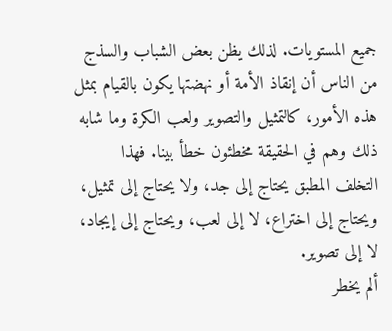جميع المستويات. لذلك يظن بعض الشباب والسذج من الناس أن إنقاذ الأمة أو نهضتها يكون بالقيام بمثل هذه الأمور، كالتمثيل والتصوير ولعب الكرة وما شابه ذلك وهم في الحقيقة مخطئون خطأ بينا. فهذا التخلف المطبق يحتاج إلى جد، ولا يحتاج إلى تمثيل، ويحتاج إلى اختراع، لا إلى لعب، ويحتاج إلى إيجاد، لا إلى تصوير.
ألم يخطر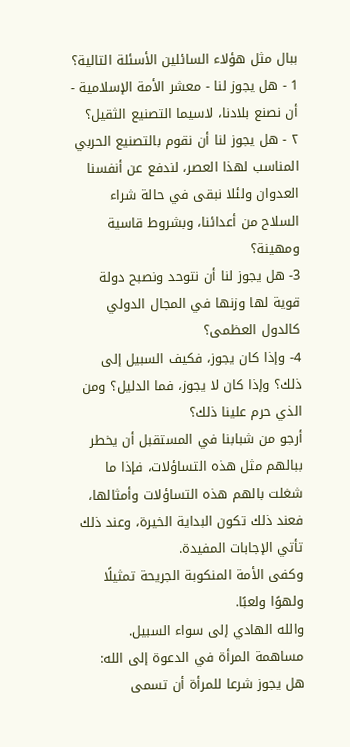ببال مثل هؤلاء السائلين الأسئلة التالية؟
1 - هل يجوز لنا - معشر الأمة الإسلامية - أن نصنع بلادنا، لاسيما التصنيع الثقيل؟
٢ - هل يجوز لنا أن نقوم بالتصنيع الحربي المناسب لهذا العصر، لندفع عن أنفسنا العدوان ولئلا نبقى في حالة شراء السلاح من أعدائنا، وبشروط قاسية ومهينة؟
3- هل يجوز لنا أن نتوحد ونصبح دولة قوية لها وزنها في المجال الدولي كالدول العظمى؟
4- وإذا كان يجوز، فكيف السبيل إلى ذلك؟ وإذا كان لا يجوز، فما الدليل؟ ومن الذي حرم علينا ذلك؟
أرجو من شبابنا في المستقبل أن يخطر ببالهم مثل هذه التساؤلات، فإذا ما شغلت بالهم هذه التساؤلات وأمثالها، فعند ذلك تكون البداية الخيرة، وعند ذلك تأتي الإجابات المفيدة.
وكفى الأمة المنكوبة الجريحة تمثيلًا ولهوًا ولعبًا.
والله الهادي إلى سواء السبيل.
مساهمة المرأة في الدعوة إلى الله:
هل يجوز شرعا للمرأة أن تسمى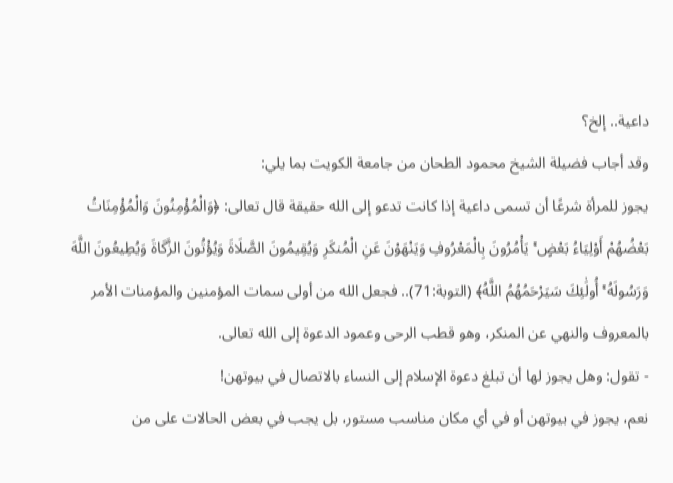داعية.. إلخ؟
وقد أجاب فضيلة الشيخ محمود الطحان من جامعة الكويت بما يلي:
يجوز للمرأة شرعًا أن تسمى داعية إذا كانت تدعو إلى الله حقيقة قال تعالى: ﴿وَالْمُؤْمِنُونَ وَالْمُؤْمِنَاتُ بَعْضُهُمْ أَوْلِيَاءُ بَعْضٍ ۚ يَأْمُرُونَ بِالْمَعْرُوفِ وَيَنْهَوْنَ عَنِ الْمُنكَرِ وَيُقِيمُونَ الصَّلَاةَ وَيُؤْتُونَ الزَّكَاةَ وَيُطِيعُونَ اللَّهَ وَرَسُولَهُ ۚ أُولَٰئِكَ سَيَرْحَمُهُمُ اللَّهُ﴾ (التوبة:71).. فجعل الله من أولى سمات المؤمنين والمؤمنات الأمر بالمعروف والنهي عن المنكر، وهو قطب الرحى وعمود الدعوة إلى الله تعالى.
- تقول: وهل يجوز لها أن تبلغ دعوة الإسلام إلى النساء بالاتصال في بيوتهن!
نعم، يجوز في بيوتهن أو في أي مكان مناسب مستور، بل يجب في بعض الحالات على من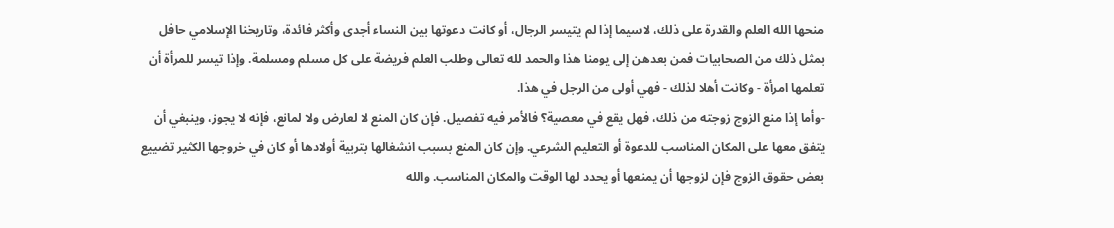منحها الله العلم والقدرة على ذلك، لاسيما إذا لم يتيسر الرجال، أو كانت دعوتها بين النساء أجدى وأكثر فائدة، وتاريخنا الإسلامي حافل بمثل ذلك من الصحابيات فمن بعدهن إلى يومنا هذا والحمد لله تعالى وطلب العلم فريضة على كل مسلم ومسلمة. وإذا تيسر للمرأة أن تعلمها امرأة - وكانت أهلا لذلك - فهي أولى من الرجل في هذا.
-وأما إذا منع الزوج زوجته من ذلك، فهل يقع في معصية؟ فالأمر فيه تفصيل. فإن كان المنع لا لعارض ولا لمانع، فإنه لا يجوز، وينبغي أن يتفق معها على المكان المناسب للدعوة أو التعليم الشرعي. وإن كان المنع بسبب انشغالها بتربية أولادها أو كان في خروجها الكثير تضييع بعض حقوق الزوج فإن لزوجها أن يمنعها أو يحدد لها الوقت والمكان المناسب. والله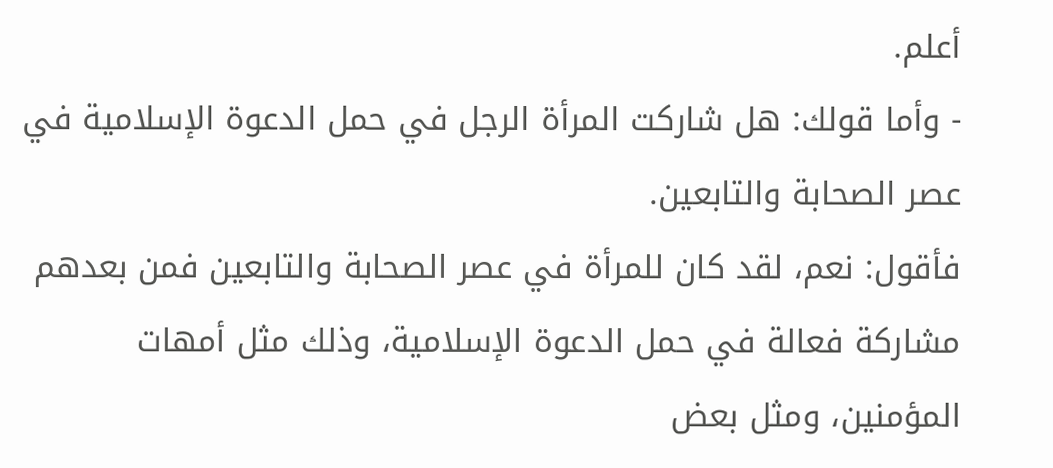أعلم.
- وأما قولك: هل شاركت المرأة الرجل في حمل الدعوة الإسلامية في عصر الصحابة والتابعين.
فأقول: نعم، لقد كان للمرأة في عصر الصحابة والتابعين فمن بعدهم مشاركة فعالة في حمل الدعوة الإسلامية، وذلك مثل أمهات المؤمنين، ومثل بعض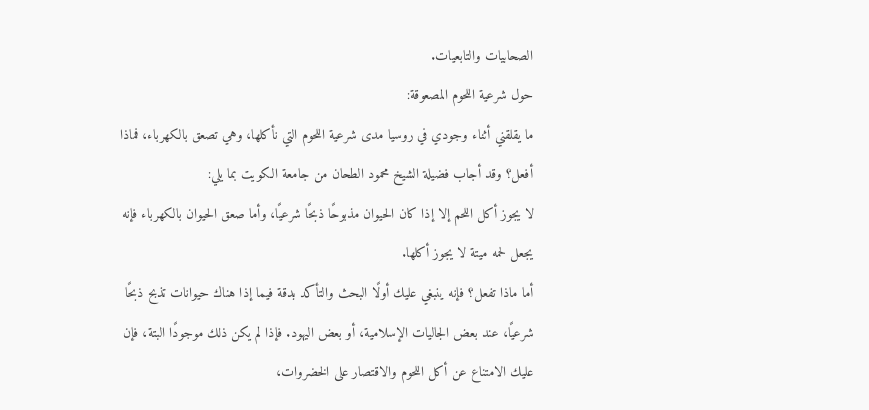الصحابيات والتابعيات.
حول شرعية اللحوم المصعوقة:
ما يقلقني أثناء وجودي في روسيا مدى شرعية اللحوم التي نأكلها، وهي تصعق بالكهرباء، فماذا أفعل؟ وقد أجاب فضيلة الشيخ محمود الطحان من جامعة الكويت بما يلي:
لا يجوز أكل اللحم إلا إذا كان الحيوان مذبوحًا ذبحًا شرعيًا، وأما صعق الحيوان بالكهرباء فإنه يجعل لحمه ميتة لا يجوز أكلها.
أما ماذا تفعل؟ فإنه ينبغي عليك أولًا البحث والتأكد بدقة فيما إذا هناك حيوانات تذبح ذبحًا شرعيًا، عند بعض الجاليات الإسلامية، أو بعض اليهود. فإذا لم يكن ذلك موجودًا البتة، فإن عليك الامتناع عن أكل اللحوم والاقتصار على الخضروات،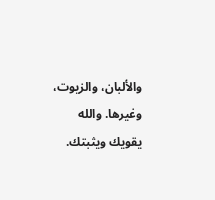والألبان، والزيوت، وغيرها. والله يقويك ويثبتك.